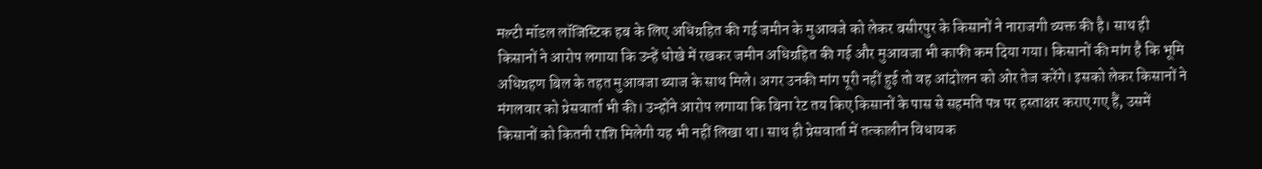मल्टी मॉडल लॉजिस्टिक हब के लिए अधिग्रहित की गई जमीन के मुआवजे को लेकर बसीरपुर के किसानों ने नाराजगी व्यक्त की है। साथ ही किसानों ने आरोप लगाया कि उन्हें धोखे में रखकर जमीन अधिग्रहित की गई और मुआवजा भी काफी कम दिया गया। किसानों की मांग है कि भूमि अधिग्रहण बिल के तहत मुआवजा ब्याज के साथ मिले। अगर उनकी मांग पूरी नहीं हुई तो वह आंदोलन को ओर तेज करेंगे। इसको लेकर किसानों ने मंगलवार को प्रेसवार्ता भी की। उन्होंने आरोप लगाया कि बिना रेट तय किए किसानों के पास से सहमति पत्र पर हस्ताक्षर कराए गए हैं, उसमें किसानों को कितनी राशि मिलेगी यह भी नहीं लिखा था। साथ ही प्रेसवार्ता में तत्कालीन विधायक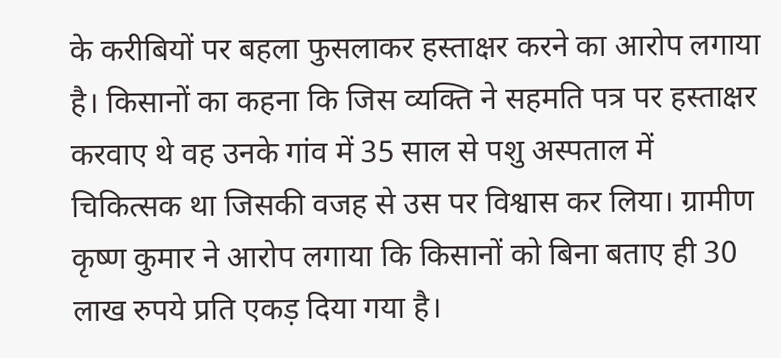के करीबियों पर बहला फुसलाकर हस्ताक्षर करने का आरोप लगाया है। किसानों का कहना कि जिस व्यक्ति ने सहमति पत्र पर हस्ताक्षर करवाए थे वह उनके गांव में 35 साल से पशु अस्पताल में चिकित्सक था जिसकी वजह से उस पर विश्वास कर लिया। ग्रामीण कृष्ण कुमार ने आरोप लगाया कि किसानों को बिना बताए ही 30 लाख रुपये प्रति एकड़ दिया गया है।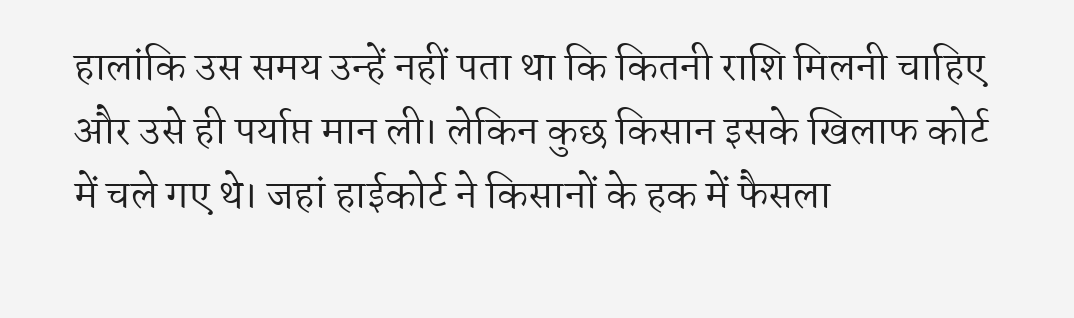हालांकि उस समय उन्हें नहीं पता था कि कितनी राशि मिलनी चाहिए और उसे ही पर्याप्त मान ली। लेकिन कुछ किसान इसके खिलाफ कोर्ट में चले गए थे। जहां हाईकोर्ट ने किसानों के हक में फैसला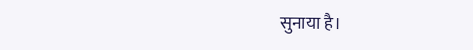सुनाया है।